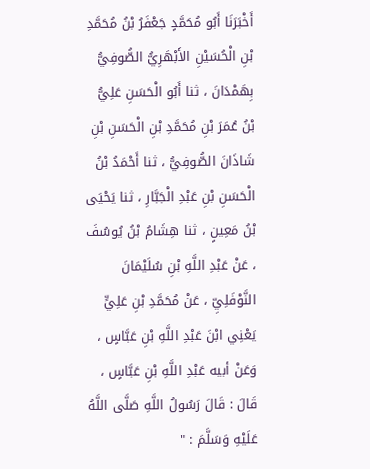أَخْبَرَنَا أَبُو مُحَمَّدٍ جَعْفَرُ بْنُ مُحَمَّدِ بْنِ الْحُسَيْنِ الأَبْهَرِيُّ الصُّوفِيُّ بِهَمْدَانَ ، ثنا أَبُو الْحَسَنِ عَلِيُّ بْنُ عُمَرَ بْنِ مُحَمَّدِ بْنِ الْحَسَنِ بْنِ شَاذَانَ الصُّوفِيُّ ، ثنا أَحْمَدُ بْنُ الْحَسَنِ بْنِ عَبْدِ الْجَبَّارِ ، ثنا يَحْيَى بْنُ مَعِينٍ ، ثنا هِشَامُ بْنُ يُوسُفَ ، عَنْ عَبْدِ اللَّهِ بْنِ سُلَيْمَانَ النَّوْفَلِيِّ ، عَنْ مُحَمَّدِ بْنِ عَلِيٍّ يَعْنِي ابْنَ عَبْدِ اللَّهِ بْنِ عَبَّاسٍ ، وَعَنْ أبيه عَبْدِ اللَّهِ بْنِ عَبَّاسٍ ، قَالَ : قَالَ رَسُولُ اللَّهِ صَلَّى اللَّهُ عَلَيْهِ وَسَلَّمَ : "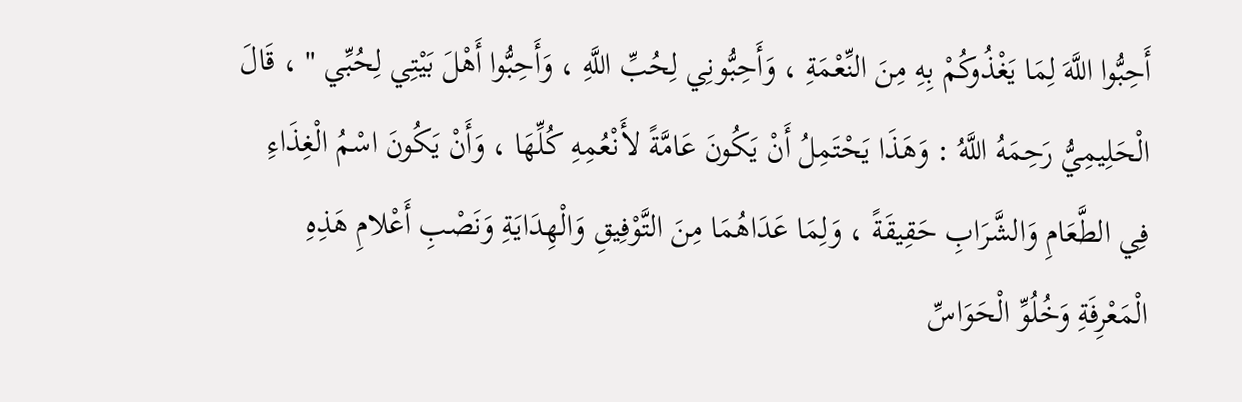أَحِبُّوا اللَّهَ لِمَا يَغْذُوكُمْ بِهِ مِنَ النِّعْمَةِ ، وَأَحِبُّونِي لِحُبِّ اللَّهِ ، وَأَحِبُّوا أَهْلَ بَيْتِي لِحُبِّي " ، قَالَ الْحَلِيمِيُّ رَحِمَهُ اللَّهُ : وَهَذَا يَحْتَمِلُ أَنْ يَكُونَ عَامَّةً لأَنْعُمِهِ كُلِّهَا ، وَأَنْ يَكُونَ اسْمُ الْغِذَاءِ فِي الطَّعَامِ وَالشَّرَابِ حَقِيقَةً ، وَلِمَا عَدَاهُمَا مِنَ التَّوْفِيقِ وَالْهِدَايَةِ وَنَصْبِ أَعْلامِ هَذِهِ الْمَعْرِفَةِ وَخُلُوِّ الْحَوَاسِّ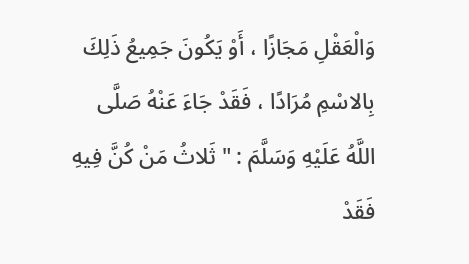وَالْعَقْلِ مَجَازًا ، أَوْ يَكُونَ جَمِيعُ ذَلِكَ بِالاسْمِ مُرَادًا ، فَقَدْ جَاءَ عَنْهُ صَلَّى اللَّهُ عَلَيْهِ وَسَلَّمَ : " ثَلاثُ مَنْ كُنَّ فِيهِ فَقَدْ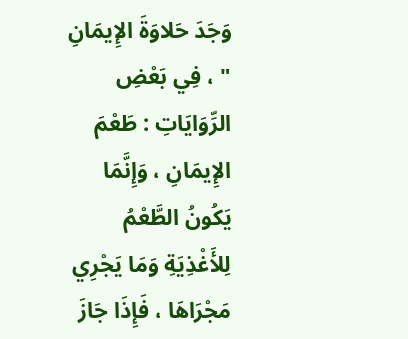وَجَدَ حَلاوَةَ الإِيمَانِ " ، فِي بَعْضِ الرِّوَايَاتِ : طَعْمَ الإِيمَانِ ، وَإِنَّمَا يَكُونُ الطَّعْمُ لِلأَغْذِيَةِ وَمَا يَجْرِي مَجْرَاهَا ، فَإِذَا جَازَ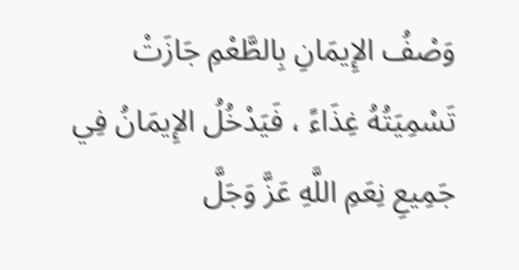وَصْفُ الإِيمَانِ بِالطَّعْمِ جَازَتْ تَسْمِيَتُهُ غِذَاءً ، فَيَدْخُلُ الإِيمَانُ فِي جَمِيعِ نِعَمِ اللَّهِ عَزَّ وَجَلَّ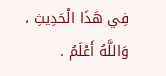فِي هَذَا الْحَدِيثِ ، وَاللَّهُ أَعْلَمُ .